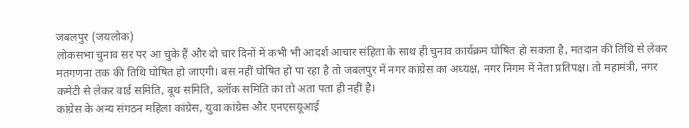जबलपुर (जयलोक)
लोकसभा चुनाव सर पर आ चुके हैं और दो चार दिनों में कभी भी आदर्श आचार संहिता के साथ ही चुनाव कार्यक्रम घोषित हो सकता है, मतदान की तिथि से लेकर मतगणना तक की तिथि घोषित हो जाएगी। बस नहीं घोषित हो पा रहा है तो जबलपुर में नगर कांग्रेस का अध्यक्ष, नगर निगम में नेता प्रतिपक्ष। तो महामंत्री, नगर कमेटी से लेकर वार्ड समिति, बूथ समिति, ब्लॉक समिति का तो अता पता ही नहीं है।
कांग्रेस के अन्य संगठन महिला कांग्रेस, युवा कांग्रेस और एनएसयूआई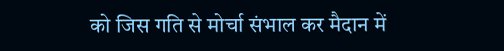को जिस गति से मोर्चा संभाल कर मैदान में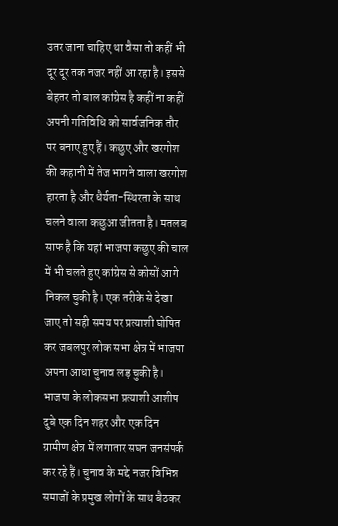उतर जाना चाहिए था वैसा तो कहीं भी दूर दूर तक नजर नहीं आ रहा है। इससे बेहतर तो बाल कांग्रेस है कहीं ना कहीं अपनी गतिविधि को सार्वजनिक तौर पर बनाए हुए हैं। कछुए और खरगोश की कहानी में तेज भागने वाला खरगोश हारता है और धैर्यता-स्थिरता के साथ चलने वाला कछुआ जीतता है। मतलब साफ है कि यहां भाजपा कछुए की चाल में भी चलते हुए कांग्रेस से कोसों आगे निकल चुकी है। एक तरीके से देखा जाए तो सही समय पर प्रत्याशी घोषित कर जबलपुर लोक सभा क्षेत्र में भाजपा अपना आधा चुनाव लड़ चुकी है। भाजपा के लोकसभा प्रत्याशी आशीष दुबे एक दिन शहर और एक दिन ग्रामीण क्षेत्र में लगातार सघन जनसंपर्क कर रहे हैं। चुनाव के मद्दे नजर विभिन्न समाजों के प्रमुख लोगों के साथ बैठकर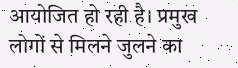आयोजित हो रही है। प्रमुख लोगों से मिलने जुलने का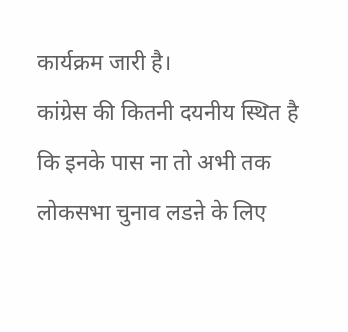कार्यक्रम जारी है।
कांग्रेस की कितनी दयनीय स्थित है कि इनके पास ना तो अभी तक लोकसभा चुनाव लडऩे के लिए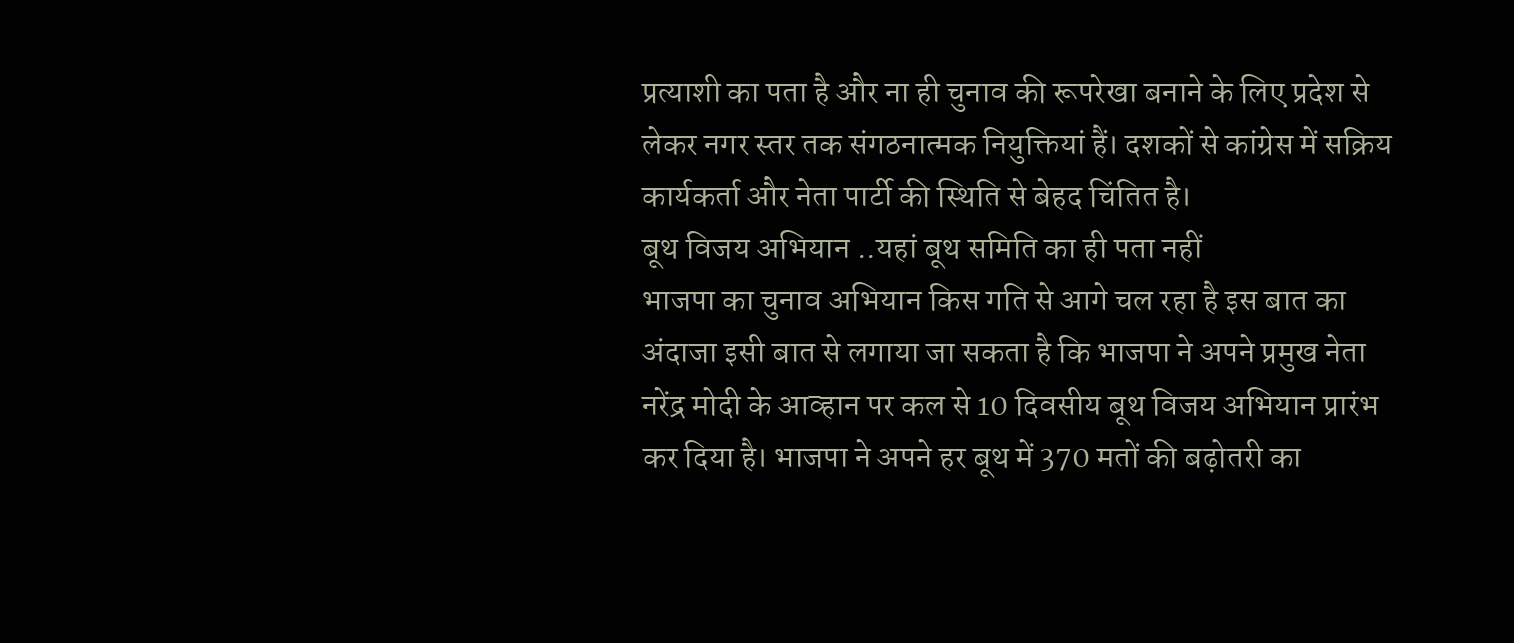प्रत्याशी का पता है और ना ही चुनाव की रूपरेखा बनाने के लिए प्रदेश से लेकर नगर स्तर तक संगठनात्मक नियुक्तियां हैं। दशकों से कांग्रेस में सक्रिय कार्यकर्ता और नेता पार्टी की स्थिति से बेहद चिंतित है।
बूथ विजय अभियान ..यहां बूथ समिति का ही पता नहीं
भाजपा का चुनाव अभियान किस गति से आगे चल रहा है इस बात का अंदाजा इसी बात से लगाया जा सकता है कि भाजपा ने अपने प्रमुख नेता नरेंद्र मोदी के आव्हान पर कल से 10 दिवसीय बूथ विजय अभियान प्रारंभ कर दिया है। भाजपा ने अपने हर बूथ में 370 मतों की बढ़ोतरी का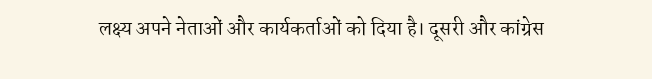लक्ष्य अपने नेताओं और कार्यकर्ताओं को दिया है। दूसरी और कांग्रेस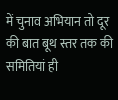में चुनाव अभियान तो दूर की बात बूथ स्तर तक की समितियां ही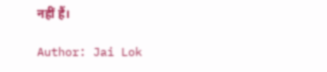नहीं हैं।

Author: Jai Lok